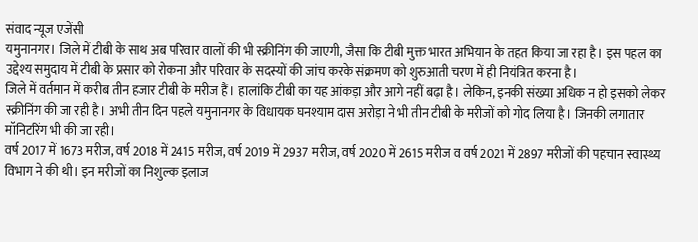संवाद न्यूज एजेंसी
यमुनानगर। जिले में टीबी के साथ अब परिवार वालों की भी स्क्रीनिंग की जाएगी, जैसा कि टीबी मुक्त भारत अभियान के तहत किया जा रहा है। इस पहल का उद्देश्य समुदाय में टीबी के प्रसार को रोकना और परिवार के सदस्यों की जांच करके संक्रमण को शुरुआती चरण में ही नियंत्रित करना है।
जिले में वर्तमान में करीब तीन हजार टीबी के मरीज हैं। हालांकि टीबी का यह आंकड़ा और आगे नहीं बढ़ा है। लेकिन, इनकी संख्या अधिक न हो इसको लेकर स्क्रीनिंग की जा रही है। अभी तीन दिन पहले यमुनानगर के विधायक घनश्याम दास अरोड़ा ने भी तीन टीबी के मरीजों को गोद लिया है। जिनकी लगातार मॉनिटरिंग भी की जा रही।
वर्ष 2017 में 1673 मरीज, वर्ष 2018 में 2415 मरीज, वर्ष 2019 में 2937 मरीज, वर्ष 2020 में 2615 मरीज व वर्ष 2021 में 2897 मरीजों की पहचान स्वास्थ्य विभाग ने की थी। इन मरीजों का निशुल्क इलाज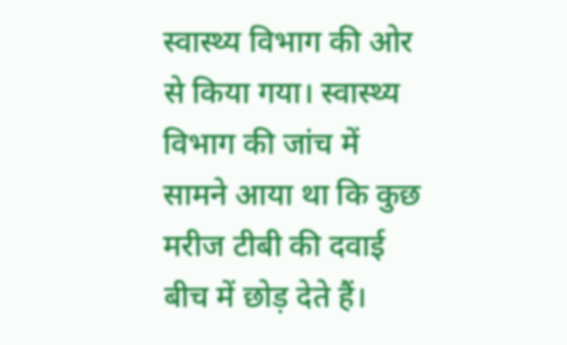स्वास्थ्य विभाग की ओर से किया गया। स्वास्थ्य विभाग की जांच में सामने आया था कि कुछ मरीज टीबी की दवाई बीच में छोड़ देते हैं।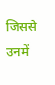जिससे उनमें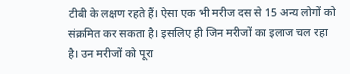टीबी के लक्षण रहते हैं। ऐसा एक भी मरीज दस से 15 अन्य लोगों को संक्रमित कर सकता है। इसलिए ही जिन मरीजों का इलाज चल रहा है। उन मरीजों को पूरा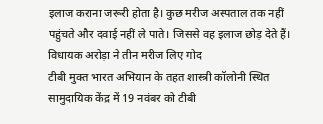इलाज कराना जरूरी होता है। कुछ मरीज अस्पताल तक नहीं पहुंचते और दवाई नहीं ले पाते। जिससे वह इलाज छोड़ देते हैं।
विधायक अरोड़ा ने तीन मरीज लिए गोद
टीबी मुक्त भारत अभियान के तहत शास्त्री कॉलोनी स्थित सामुदायिक केंद्र में 19 नवंबर को टीबी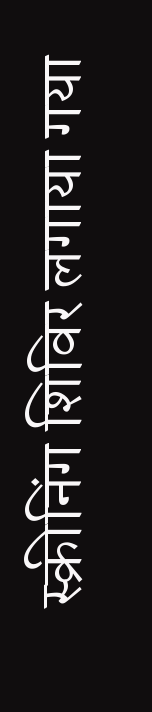स्क्रीनिंग शिविर लगाया गया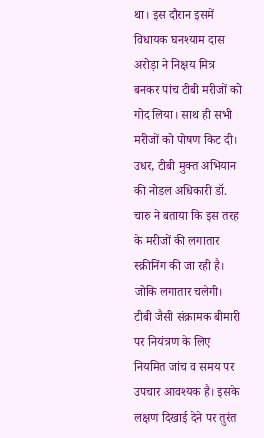था। इस दौरान इसमें विधायक घनश्याम दास अरोड़ा ने निक्षय मित्र बनकर पांच टीबी मरीजों को गोद लिया। साथ ही सभी मरीजों को पोषण किट दी। उधर, टीबी मुक्त अभियान की नोडल अधिकारी डॉ. चारु ने बताया कि इस तरह के मरीजों की लगातार स्क्रीनिंग की जा रही है। जोकि लगातार चलेगी।
टीबी जैसी संक्रामक बीमारी पर नियंत्रण के लिए नियमित जांच व समय पर उपचार आवश्यक है। इसके लक्षण दिखाई देने पर तुरंत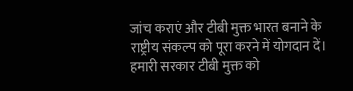जांच कराएं और टीबी मुक्त भारत बनाने के राष्ट्रीय संकल्प को पूरा करने में योगदान दें। हमारी सरकार टीबी मुक्त को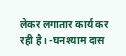लेकर लगातार कार्य कर रही है। -घनश्याम दास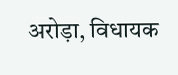अरोड़ा, विधायक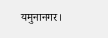यमुनानगर।